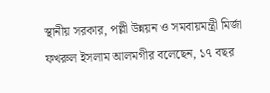স্থানীয় সরকার, পল্লী উন্নয়ন ও সমবায়মন্ত্রী মির্জা ফখরুল ইসলাম আলমগীর বলেছেন, ১৭ বছর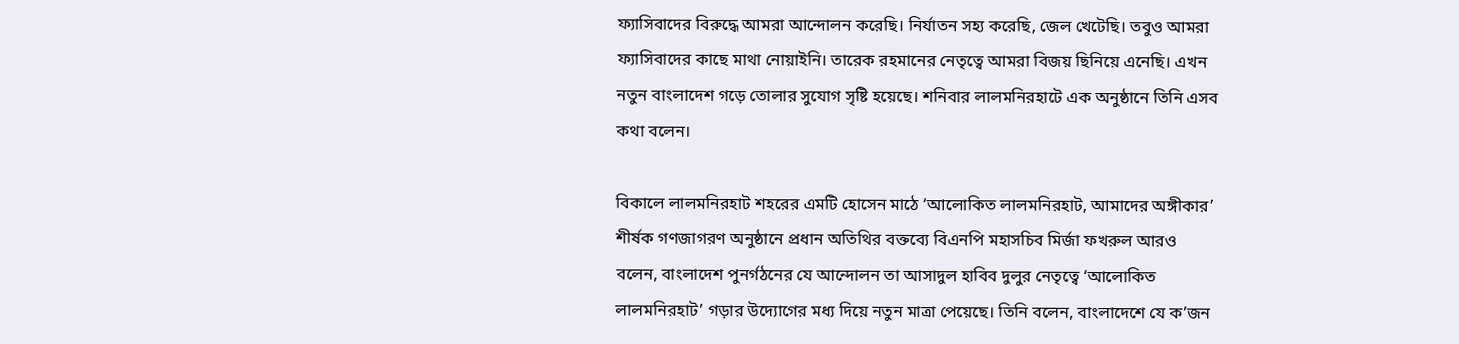ফ্যাসিবাদের বিরুদ্ধে আমরা আন্দোলন করেছি। নির্যাতন সহ্য করেছি, জেল খেটেছি। তবুও আমরা ফ্যাসিবাদের কাছে মাথা নোয়াইনি। তারেক রহমানের নেতৃত্বে আমরা বিজয় ছিনিয়ে এনেছি। এখন নতুন বাংলাদেশ গড়ে তোলার সুযোগ সৃষ্টি হয়েছে। শনিবার লালমনিরহাটে এক অনুষ্ঠানে তিনি এসব কথা বলেন।

বিকালে লালমনিরহাট শহরের এমটি হোসেন মাঠে ‘আলোকিত লালমনিরহাট, আমাদের অঙ্গীকার’ শীর্ষক গণজাগরণ অনুষ্ঠানে প্রধান অতিথির বক্তব্যে বিএনপি মহাসচিব মির্জা ফখরুল আরও বলেন, বাংলাদেশ পুনর্গঠনের যে আন্দোলন তা আসাদুল হাবিব দুলুর নেতৃত্বে ‘আলোকিত লালমনিরহাট’ গড়ার উদ্যোগের মধ্য দিয়ে নতুন মাত্রা পেয়েছে। তিনি বলেন, বাংলাদেশে যে ক’জন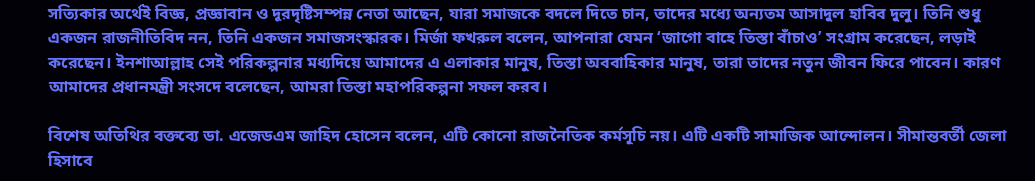সত্যিকার অর্থেই বিজ্ঞ, প্রজ্ঞাবান ও দূরদৃষ্টিসম্পন্ন নেতা আছেন, যারা সমাজকে বদলে দিতে চান, তাদের মধ্যে অন্যতম আসাদুল হাবিব দুলু। তিনি শুধু একজন রাজনীতিবিদ নন, তিনি একজন সমাজসংস্কারক। মির্জা ফখরুল বলেন, আপনারা যেমন ‘জাগো বাহে তিস্তা বাঁচাও’ সংগ্রাম করেছেন, লড়াই করেছেন। ইনশাআল্লাহ সেই পরিকল্পনার মধ্যদিয়ে আমাদের এ এলাকার মানুষ, তিস্তা অববাহিকার মানুষ, তারা তাদের নতুন জীবন ফিরে পাবেন। কারণ আমাদের প্রধানমন্ত্রী সংসদে বলেছেন, আমরা তিস্তা মহাপরিকল্পনা সফল করব।

বিশেষ অতিথির বক্তব্যে ডা. এজেডএম জাহিদ হোসেন বলেন, এটি কোনো রাজনৈতিক কর্মসূচি নয়। এটি একটি সামাজিক আন্দোলন। সীমান্তবর্তী জেলা হিসাবে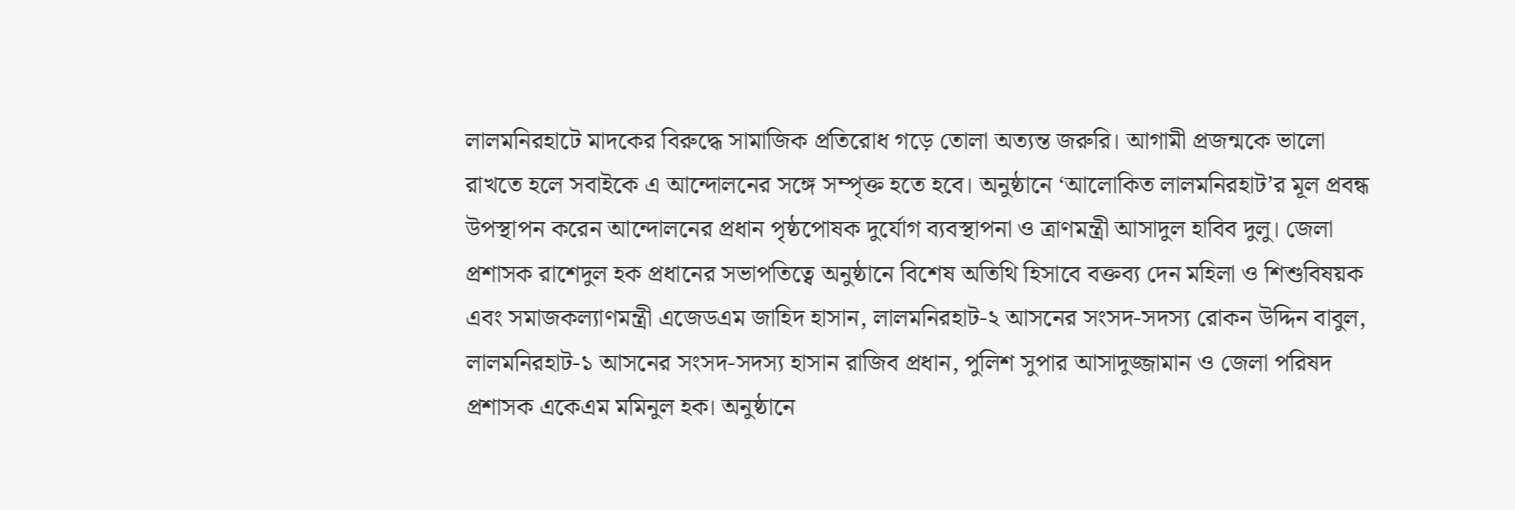লালমনিরহাটে মাদকের বিরুদ্ধে সামাজিক প্রতিরোধ গড়ে তোলা অত্যন্ত জরুরি। আগামী প্রজন্মকে ভালো রাখতে হলে সবাইকে এ আন্দোলনের সঙ্গে সম্পৃক্ত হতে হবে। অনুষ্ঠানে ‘আলোকিত লালমনিরহাট’র মূল প্রবন্ধ উপস্থাপন করেন আন্দোলনের প্রধান পৃষ্ঠপোষক দুর্যোগ ব্যবস্থাপনা ও ত্রাণমন্ত্রী আসাদুল হাবিব দুলু। জেলা প্রশাসক রাশেদুল হক প্রধানের সভাপতিত্বে অনুষ্ঠানে বিশেষ অতিথি হিসাবে বক্তব্য দেন মহিলা ও শিশুবিষয়ক এবং সমাজকল্যাণমন্ত্রী এজেডএম জাহিদ হাসান, লালমনিরহাট-২ আসনের সংসদ-সদস্য রোকন উদ্দিন বাবুল, লালমনিরহাট-১ আসনের সংসদ-সদস্য হাসান রাজিব প্রধান, পুলিশ সুপার আসাদুজ্জামান ও জেলা পরিষদ প্রশাসক একেএম মমিনুল হক। অনুষ্ঠানে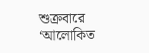শুক্রবারে ‘আলোকিত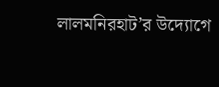লালমনিরহাট’র উদ্যোগে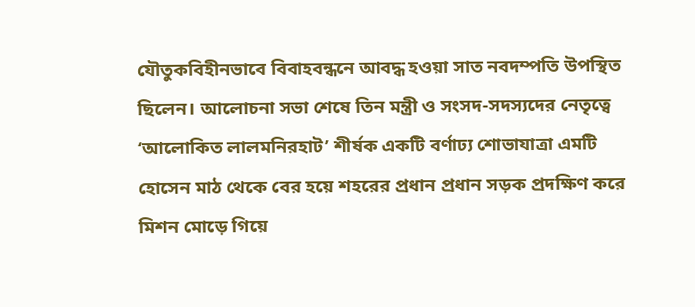যৌতুকবিহীনভাবে বিবাহবন্ধনে আবদ্ধ হওয়া সাত নবদম্পতি উপস্থিত ছিলেন। আলোচনা সভা শেষে তিন মন্ত্রী ও সংসদ-সদস্যদের নেতৃত্বে ‘আলোকিত লালমনিরহাট’ শীর্ষক একটি বর্ণাঢ্য শোভাযাত্রা এমটি হোসেন মাঠ থেকে বের হয়ে শহরের প্রধান প্রধান সড়ক প্রদক্ষিণ করে মিশন মোড়ে গিয়ে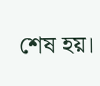শেষ হয়।